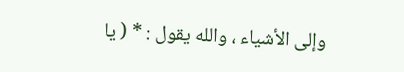وإلى الأشياء ، والله يقول : * ( يا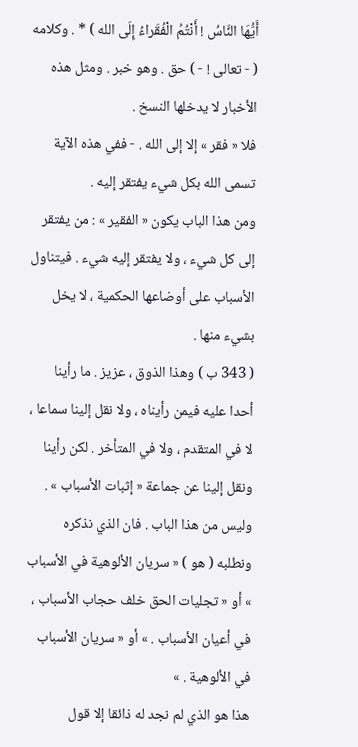أَيُّهَا النَّاسُ ! أَنْتُمُ الْفُقَراءُ إِلَى الله ) * . وكلامه ( - تعالى ! - ) حق . وهو خبر . ومثل هذه الأخبار لا يدخلها النسخ .
فلا « فقر » إلا إلى الله . - ففي هذه الآية تسمى الله بكل شيء يفتقر إليه .
ومن هذا الباب يكون « الفقير » : من يفتقر إلى كل شيء ، ولا يفتقر إليه شيء . فيتناول الأسباب على أوضاعها الحكمية ، لا يخل بشيء منها .
( 343 ب ) وهذا الذوق ، عزيز . ما رأينا أحدا عليه فيمن رأيناه ، ولا نقل إلينا سماعا ، لا في المتقدم ، ولا في المتأخر . لكن رأينا ونقل إلينا عن جماعة « إثبات الأسباب » . وليس من هذا الباب . فان الذي نذكره ونطلبه ( هو ) « سريان الألوهية في الأسباب » أو « تجليات الحق خلف حجاب الأسباب ، في أعيان الأسباب . » أو « سريان الأسباب في الألوهية . »
هذا هو الذي لم نجد له ذائقا إلا قول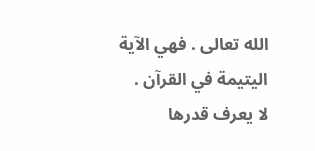الله تعالى . فهي الآية اليتيمة في القرآن .
لا يعرف قدرها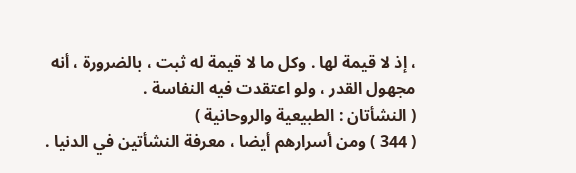، إذ لا قيمة لها . وكل ما لا قيمة له ثبت ، بالضرورة ، أنه مجهول القدر ، ولو اعتقدت فيه النفاسة .
( النشأتان : الطبيعية والروحانية )
( 344 ) ومن أسرارهم أيضا ، معرفة النشأتين في الدنيا .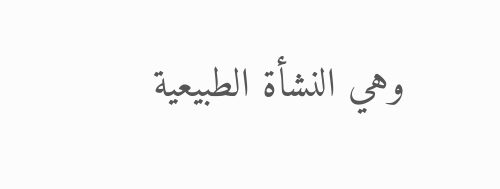وهي النشأة الطبيعية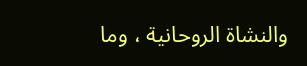والنشاة الروحانية ، وما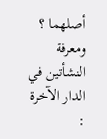أصلهما ؟ ومعرفة النشأتين في الدار الآخرة :